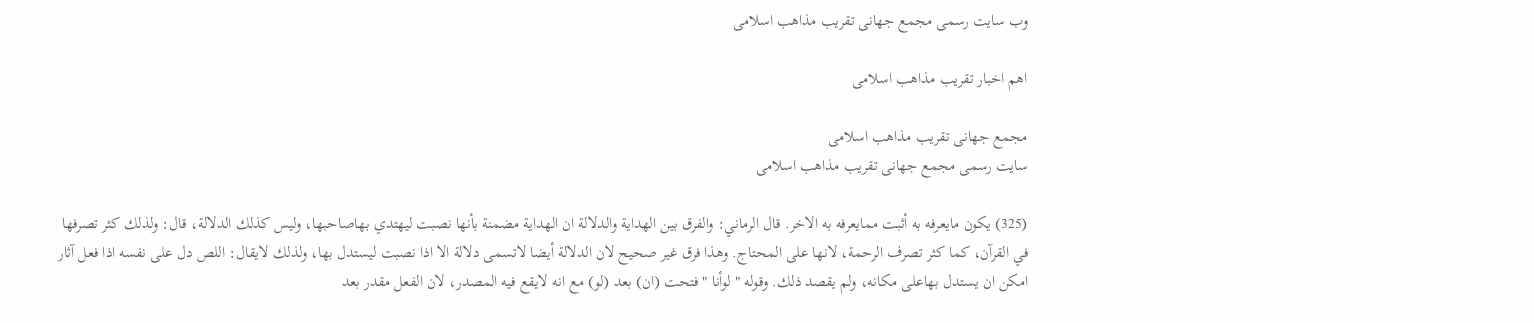وب سایت رسمی مجمع جهانى تقريب مذاهب اسلامى

اهم اخبار تقریب مذاهب اسلامی

مجمع جهانى تقريب مذاهب اسلامى
سایت رسمی مجمع جهانى تقريب مذاهب اسلامى

(325) يكون مايعرفه به أثبت ممايعرفه به الاخر. قال الرماني: والفرق بين الهداية والدلالة ان الهداية مضمنة بأنها نصبت ليهتدي بهاصاحبها، وليس كذلك الدلالة، قال: ولذلك كثر تصرفها في القرآن، كما كثر تصرف الرحمة، لانها على المحتاج. وهذا فرق غير صحيح لان الدلالة أيضا لاتسمى دلالة الا اذا نصبت ليستدل بها، ولذلك لايقال: اللص دل على نفسه اذا فعل آثار امكن ان يستدل بهاعلى مكانه، ولم يقصد ذلك. وقوله " لوأنا " فتحت (ان) بعد (لو) مع انه لايقع فيه المصدر، لان الفعل مقدر بعد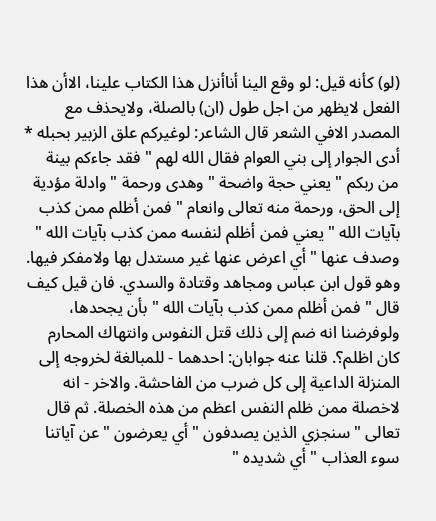(لو) كأنه قيل: لو وقع الينا أناأنزل هذا الكتاب علينا، الاأن هذا الفعل لايظهر من اجل طول (ان) بالصلة، ولايحذف مع المصدر الافي الشعر قال الشاعر: لوغيركم علق الزبير بحبله * أدى الجوار إلى بني العوام فقال الله لهم " فقد جاءكم بينة من ربكم " يعني حجة واضحة " وهدى ورحمة " وادلة مؤدية إلى الحق، ورحمة منه تعالى وانعام " فمن أظلم ممن كذب بآيات الله " يعني فمن أظلم لنفسه ممن كذب بآيات الله " وصدف عنها " أي اعرض عنها غير مستدل بها ولامفكر فيها. وهو قول ابن عباس ومجاهد وقتادة والسدي. فان قيل كيف قال " فمن أظلم ممن كذب بآيات الله " بأن يجحدها، ولوفرضنا انه ضم إلى ذلك قتل النفوس وانتهاك المحارم كان اظلم؟. قلنا عنه جوابان: احدهما - للمبالغة لخروجه إلى المنزلة الداعية إلى كل ضرب من الفاحشة. والاخر - انه لاخصلة ممن ظلم النفس اعظم من هذه الخصلة. ثم قال تعالى " سنجزي الذين يصدفون " أي يعرضون " عن آياتنا سوء العذاب " أي شديده "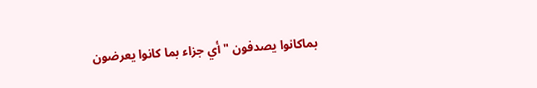بماكانوا يصدفون " أي جزاء بما كانوا يعرضون